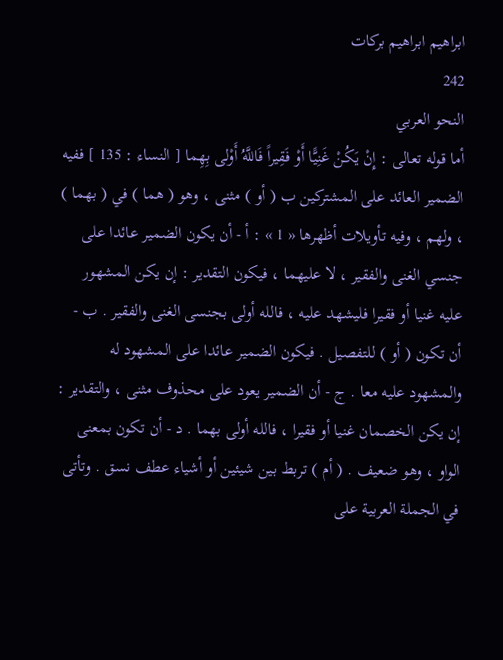ابراهيم ابراهيم بركات
242
النحو العربي
أما قوله تعالى : إِنْ يَكُنْ غَنِيًّا أَوْ فَقِيراً فَاللَّهُ أَوْلى بِهِما [ النساء : 135 ] ففيه الضمير العائد على المشتركين ب ( أو ) مثنى ، وهو ( هما ) في ( بهما ) ، ولهم ، وفيه تأويلات أظهرها « 1 » : أ - أن يكون الضمير عائدا على جنسي الغنى والفقير ، لا عليهما ، فيكون التقدير : إن يكن المشهور عليه غنيا أو فقيرا فليشهد عليه ، فالله أولى بجنسى الغنى والفقير . ب - أن تكون ( أو ) للتفصيل . فيكون الضمير عائدا على المشهود له والمشهود عليه معا . ج - أن الضمير يعود على محذوف مثنى ، والتقدير : إن يكن الخصمان غنيا أو فقيرا ، فالله أولى بهما . د - أن تكون بمعنى الواو ، وهو ضعيف . ( أم ) تربط بين شيئين أو أشياء عطف نسق . وتأتى في الجملة العربية على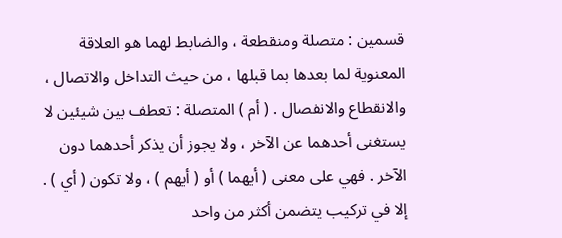قسمين : متصلة ومنقطعة ، والضابط لهما هو العلاقة المعنوية لما بعدها بما قبلها ، من حيث التداخل والاتصال ، والانقطاع والانفصال . ( أم ) المتصلة : تعطف بين شيئين لا يستغنى أحدهما عن الآخر ، ولا يجوز أن يذكر أحدهما دون الآخر . فهي على معنى ( أيهما ) أو ( أيهم ) ، ولا تكون ( أي ) . إلا في تركيب يتضمن أكثر من واحد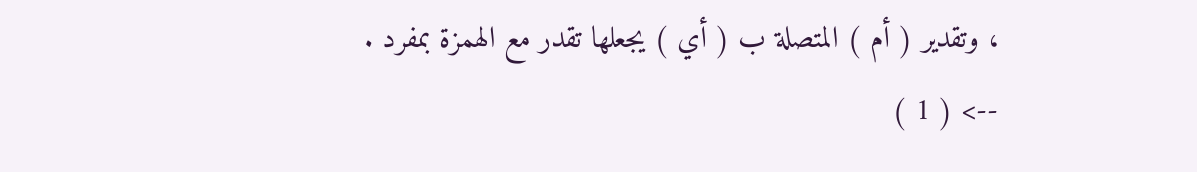، وتقدير ( أم ) المتصلة ب ( أي ) يجعلها تقدر مع الهمزة بمفرد .
--> ( 1 )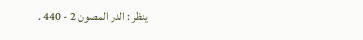ينظر : الدر المصون 2 - 440 .